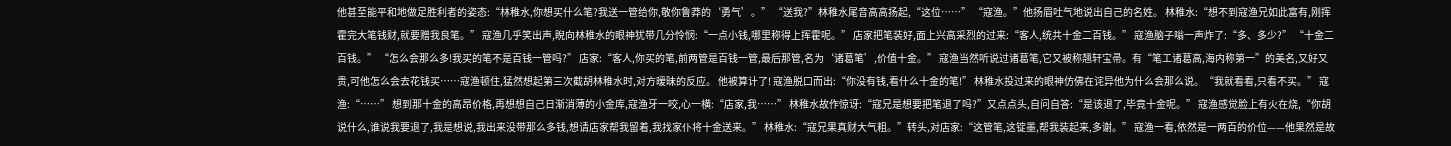他甚至能平和地做足胜利者的姿态:“林稚水,你想买什么笔?我送一管给你,敬你鲁莽的‘勇气’。” “送我?”林稚水尾音高高扬起,“这位……” “寇渔。”他扬眉吐气地说出自己的名姓。 林稚水:“想不到寇渔兄如此富有,刚挥霍完大笔钱财,就要赠我良笔。” 寇渔几乎笑出声,睨向林稚水的眼神犹带几分怜悯:“一点小钱,哪里称得上挥霍呢。” 店家把笔装好,面上兴高采烈的过来:“客人,统共十金二百钱。” 寇渔脑子嗡一声炸了:“多、多少?” “十金二百钱。” “怎么会那么多!我买的笔不是百钱一管吗?” 店家:“客人,你买的笔,前两管是百钱一管,最后那管,名为‘诸葛笔’,价值十金。” 寇渔当然听说过诸葛笔,它又被称翘轩宝帚。有“笔工诸葛高,海内称第一”的美名,又好又贵,可他怎么会去花钱买……寇渔顿住,猛然想起第三次截胡林稚水时,对方暧昧的反应。 他被算计了! 寇渔脱口而出:“你没有钱,看什么十金的笔!” 林稚水投过来的眼神仿佛在诧异他为什么会那么说。“我就看看,只看不买。” 寇渔:“……” 想到那十金的高昂价格,再想想自己日渐消薄的小金库,寇渔牙一咬,心一横:“店家,我……” 林稚水故作惊讶:“寇兄是想要把笔退了吗?”又点点头,自问自答:“是该退了,毕竟十金呢。” 寇渔感觉脸上有火在烧,“你胡说什么,谁说我要退了,我是想说,我出来没带那么多钱,想请店家帮我留着,我找家仆将十金送来。” 林稚水:“寇兄果真财大气粗。”转头,对店家:“这管笔,这锭墨,帮我装起来,多谢。” 寇渔一看,依然是一两百的价位——他果然是故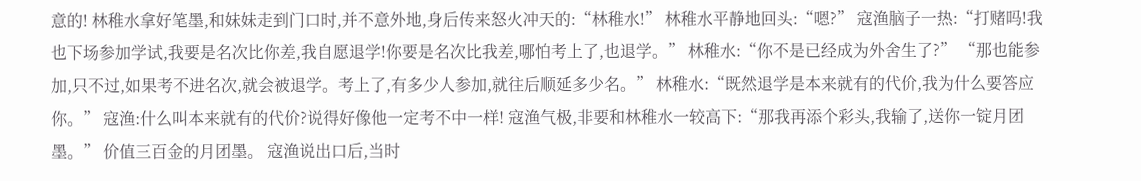意的! 林稚水拿好笔墨,和妹妹走到门口时,并不意外地,身后传来怒火冲天的:“林稚水!” 林稚水平静地回头:“嗯?” 寇渔脑子一热:“打赌吗!我也下场参加学试,我要是名次比你差,我自愿退学!你要是名次比我差,哪怕考上了,也退学。” 林稚水:“你不是已经成为外舍生了?” “那也能参加,只不过,如果考不进名次,就会被退学。考上了,有多少人参加,就往后顺延多少名。” 林稚水:“既然退学是本来就有的代价,我为什么要答应你。” 寇渔:什么叫本来就有的代价?说得好像他一定考不中一样! 寇渔气极,非要和林稚水一较高下:“那我再添个彩头,我输了,送你一锭月团墨。” 价值三百金的月团墨。 寇渔说出口后,当时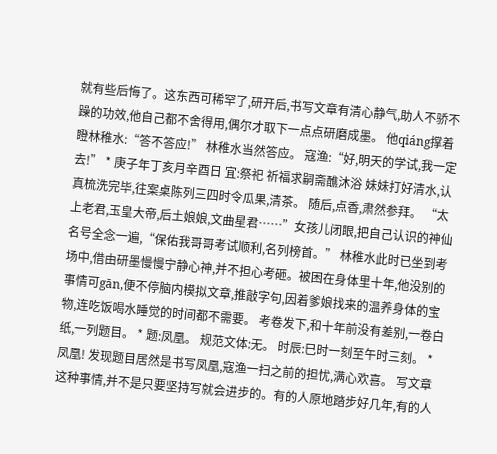就有些后悔了。这东西可稀罕了,研开后,书写文章有清心静气,助人不骄不躁的功效,他自己都不舍得用,偶尔才取下一点点研磨成墨。 他qiáng撑着瞪林稚水:“答不答应!” 林稚水当然答应。 寇渔:“好,明天的学试,我一定去!” * 庚子年丁亥月辛酉日 宜:祭祀 祈福求嗣斋醮沐浴 妹妹打好清水,认真梳洗完毕,往案桌陈列三四时令瓜果,清茶。 随后,点香,肃然参拜。 “太上老君,玉皇大帝,后土娘娘,文曲星君……”女孩儿闭眼,把自己认识的神仙名号全念一遍,“保佑我哥哥考试顺利,名列榜首。” 林稚水此时已坐到考场中,借由研墨慢慢宁静心神,并不担心考砸。被困在身体里十年,他没别的事情可gān,便不停脑内模拟文章,推敲字句,因着爹娘找来的温养身体的宝物,连吃饭喝水睡觉的时间都不需要。 考卷发下,和十年前没有差别,一卷白纸,一列题目。 * 题:凤凰。 规范文体:无。 时辰:巳时一刻至午时三刻。 * 凤凰! 发现题目居然是书写凤凰,寇渔一扫之前的担忧,满心欢喜。 写文章这种事情,并不是只要坚持写就会进步的。有的人原地踏步好几年,有的人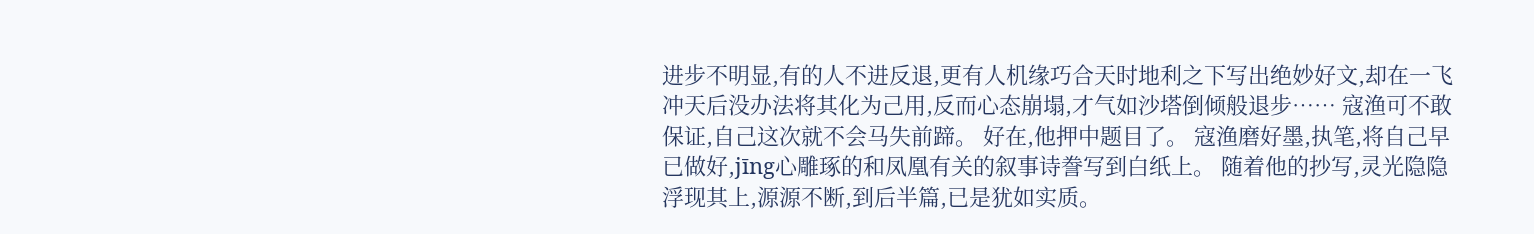进步不明显,有的人不进反退,更有人机缘巧合天时地利之下写出绝妙好文,却在一飞冲天后没办法将其化为己用,反而心态崩塌,才气如沙塔倒倾般退步…… 寇渔可不敢保证,自己这次就不会马失前蹄。 好在,他押中题目了。 寇渔磨好墨,执笔,将自己早已做好,jīng心雕琢的和凤凰有关的叙事诗誊写到白纸上。 随着他的抄写,灵光隐隐浮现其上,源源不断,到后半篇,已是犹如实质。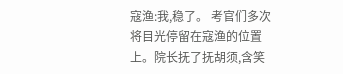寇渔:我,稳了。 考官们多次将目光停留在寇渔的位置上。院长抚了抚胡须,含笑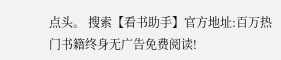点头。 搜索【看书助手】官方地址:百万热门书籍终身无广告免费阅读!